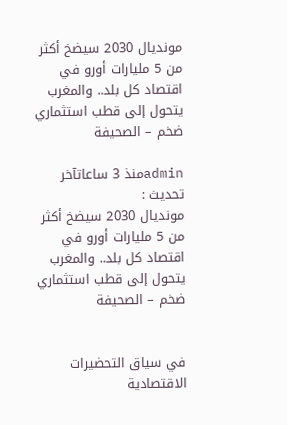مونديال 2030 سيضخ أكثر من 5 مليارات أورو في اقتصاد كل بلد.. والمغرب يتحول إلى قطب استثماري ضخم – الصحيفة

adminمنذ 3 ساعاتآخر تحديث :
مونديال 2030 سيضخ أكثر من 5 مليارات أورو في اقتصاد كل بلد.. والمغرب يتحول إلى قطب استثماري ضخم – الصحيفة


في سياق التحضيرات الاقتصادية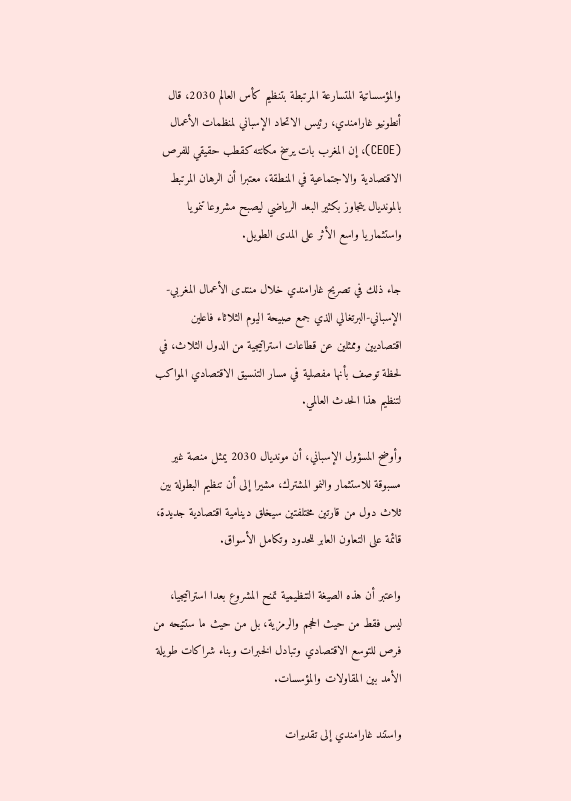والمؤسساتية المتسارعة المرتبطة بتنظيم كأس العالم 2030، قال أنطونيو غارامندي، رئيس الاتحاد الإسباني لمنظمات الأعمال (CEOE)، إن المغرب بات يرسخ مكانته كقطب حقيقي للفرص الاقتصادية والاجتماعية في المنطقة، معتبرا أن الرهان المرتبط بالمونديال يتجاوز بكثير البعد الرياضي ليصبح مشروعا تنمويا واستثماريا واسع الأثر على المدى الطويل.

جاء ذلك في تصريح غارامندي خلال منتدى الأعمال المغربي-الإسباني-البرتغالي الذي جمع صبيحة اليوم الثلاثاء فاعلين اقتصاديين وممثلين عن قطاعات استراتيجية من الدول الثلاث، في لحظة توصف بأنها مفصلية في مسار التنسيق الاقتصادي المواكب لتنظيم هذا الحدث العالمي.

وأوضح المسؤول الإسباني، أن مونديال 2030 يمثل منصة غير مسبوقة للاستثمار والنمو المشترك، مشيرا إلى أن تنظيم البطولة بين ثلاث دول من قارتين مختلفتين سيخلق دينامية اقتصادية جديدة، قائمة على التعاون العابر للحدود وتكامل الأسواق.

واعتبر أن هذه الصيغة التنظيمية تمنح المشروع بعدا استراتيجيا، ليس فقط من حيث الحجم والرمزية، بل من حيث ما ستتيحه من فرص للتوسع الاقتصادي وتبادل الخبرات وبناء شراكات طويلة الأمد بين المقاولات والمؤسسات.

واستند غارامندي إلى تقديرات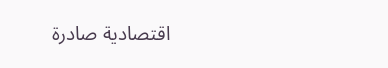اقتصادية صادرة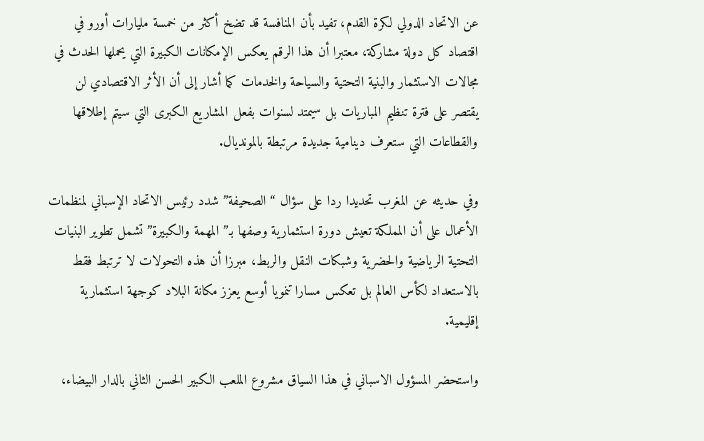عن الاتحاد الدولي لكرة القدم، تفيد بأن المنافسة قد تضخ أكثر من خمسة مليارات أورو في اقتصاد كل دولة مشاركة، معتبرا أن هذا الرقم يعكس الإمكانات الكبيرة التي يحملها الحدث في مجالات الاستثمار والبنية التحتية والسياحة والخدمات كما أشار إلى أن الأثر الاقتصادي لن يقتصر على فترة تنظيم المباريات بل سيمتد لسنوات بفعل المشاريع الكبرى التي سيتم إطلاقها والقطاعات التي ستعرف دينامية جديدة مرتبطة بالمونديال.

وفي حديثه عن المغرب تحديدا ردا على سؤال “الصحيفة” شدد رئيس الاتحاد الإسباني لمنظمات الأعمال على أن المملكة تعيش دورة استثمارية وصفها بـ”المهمة والكبيرة” تشمل تطوير البنيات التحتية الرياضية والحضرية وشبكات النقل والربط، مبرزا أن هذه التحولات لا ترتبط فقط بالاستعداد لكأس العالم بل تعكس مسارا تنمويا أوسع يعزز مكانة البلاد كوجهة استثمارية إقليمية.

واستحضر المسؤول الاسباني في هذا السياق مشروع الملعب الكبير الحسن الثاني بالدار البيضاء،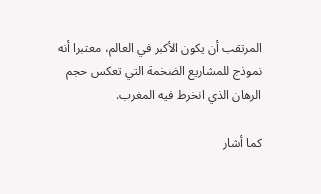المرتقب أن يكون الأكبر في العالم، معتبرا أنه نموذج للمشاريع الضخمة التي تعكس حجم الرهان الذي انخرط فيه المغرب.

كما أشار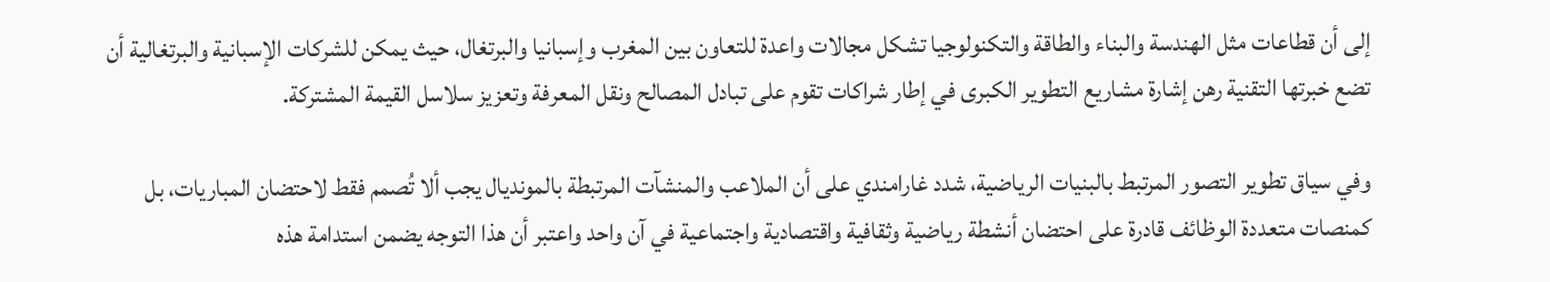إلى أن قطاعات مثل الهندسة والبناء والطاقة والتكنولوجيا تشكل مجالات واعدة للتعاون بين المغرب وإسبانيا والبرتغال، حيث يمكن للشركات الإسبانية والبرتغالية أن تضع خبرتها التقنية رهن إشارة مشاريع التطوير الكبرى في إطار شراكات تقوم على تبادل المصالح ونقل المعرفة وتعزيز سلاسل القيمة المشتركة.

وفي سياق تطوير التصور المرتبط بالبنيات الرياضية، شدد غارامندي على أن الملاعب والمنشآت المرتبطة بالمونديال يجب ألا تُصمم فقط لاحتضان المباريات، بل كمنصات متعددة الوظائف قادرة على احتضان أنشطة رياضية وثقافية واقتصادية واجتماعية في آن واحد واعتبر أن هذا التوجه يضمن استدامة هذه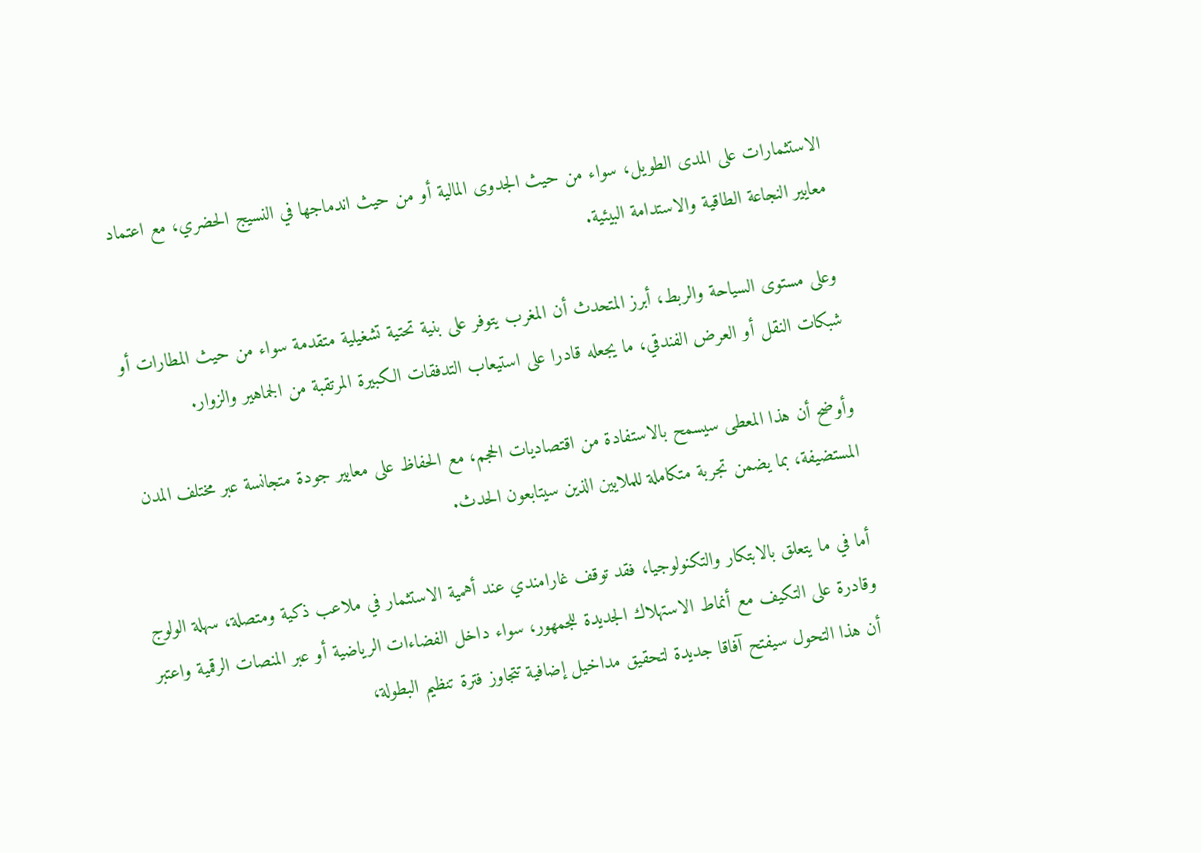الاستثمارات على المدى الطويل، سواء من حيث الجدوى المالية أو من حيث اندماجها في النسيج الحضري، مع اعتماد معايير النجاعة الطاقية والاستدامة البيئية.

وعلى مستوى السياحة والربط، أبرز المتحدث أن المغرب يتوفر على بنية تحتية تشغيلية متقدمة سواء من حيث المطارات أو شبكات النقل أو العرض الفندقي، ما يجعله قادرا على استيعاب التدفقات الكبيرة المرتقبة من الجماهير والزوار.

وأوضح أن هذا المعطى سيسمح بالاستفادة من اقتصاديات الحجم، مع الحفاظ على معايير جودة متجانسة عبر مختلف المدن المستضيفة، بما يضمن تجربة متكاملة للملايين الذين سيتابعون الحدث.

أما في ما يتعلق بالابتكار والتكنولوجيا، فقد توقف غارامندي عند أهمية الاستثمار في ملاعب ذكية ومتصلة، سهلة الولوج وقادرة على التكيف مع أنماط الاستهلاك الجديدة للجمهور، سواء داخل الفضاءات الرياضية أو عبر المنصات الرقمية واعتبر أن هذا التحول سيفتح آفاقا جديدة لتحقيق مداخيل إضافية تتجاوز فترة تنظيم البطولة،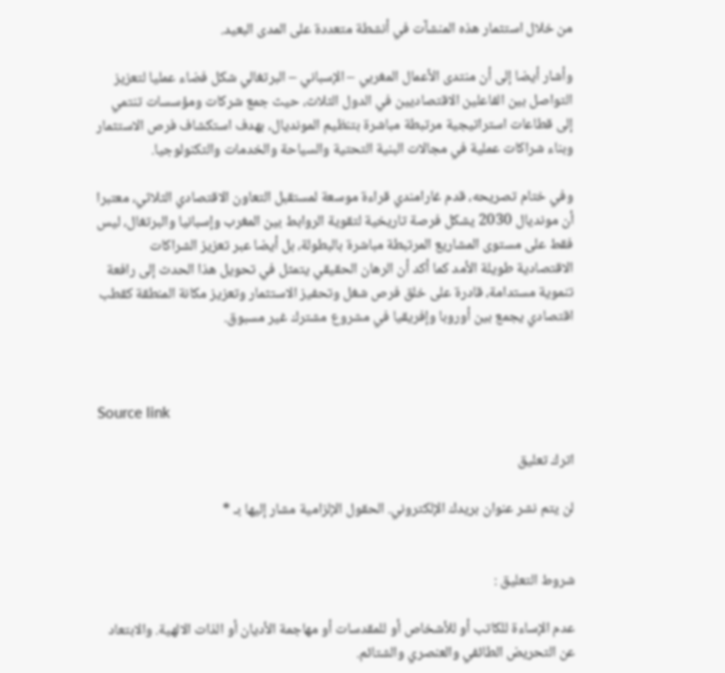من خلال استثمار هذه المنشآت في أنشطة متعددة على المدى البعيد.

وأشار أيضا إلى أن منتدى الأعمال المغربي – الإسباني – البرتغالي شكل فضاء عمليا لتعزيز التواصل بين الفاعلين الاقتصاديين في الدول الثلاث، حيث جمع شركات ومؤسسات تنتمي إلى قطاعات استراتيجية مرتبطة مباشرة بتنظيم المونديال، بهدف استكشاف فرص الاستثمار وبناء شراكات عملية في مجالات البنية التحتية والسياحة والخدمات والتكنولوجيا.

وفي ختام تصريحه، قدم غارامندي قراءة موسعة لمستقبل التعاون الاقتصادي الثلاثي، معتبرا أن مونديال 2030 يشكل فرصة تاريخية لتقوية الروابط بين المغرب وإسبانيا والبرتغال، ليس فقط على مستوى المشاريع المرتبطة مباشرة بالبطولة، بل أيضا عبر تعزيز الشراكات الاقتصادية طويلة الأمد كما أكد أن الرهان الحقيقي يتمثل في تحويل هذا الحدث إلى رافعة تنموية مستدامة، قادرة على خلق فرص شغل وتحفيز الاستثمار وتعزيز مكانة المنطقة كقطب اقتصادي يجمع بين أوروبا وإفريقيا في مشروع مشترك غير مسبوق.



Source link

اترك تعليق

لن يتم نشر عنوان بريدك الإلكتروني. الحقول الإلزامية مشار إليها بـ *


شروط التعليق :

عدم الإساءة للكاتب أو للأشخاص أو للمقدسات أو مهاجمة الأديان أو الذات الالهية. والابتعاد عن التحريض الطائفي والعنصري والشتائم.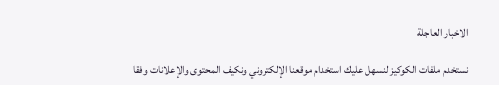الاخبار العاجلة

نستخدم ملفات الكوكيز لنسهل عليك استخدام موقعنا الإلكتروني ونكيف المحتوى والإعلانات وفقا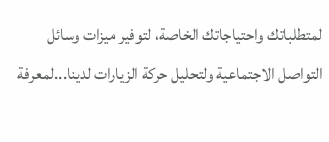لمتطلباتك واحتياجاتك الخاصة، لتوفير ميزات وسائل التواصل الاجتماعية ولتحليل حركة الزيارات لدينا...لمعرفة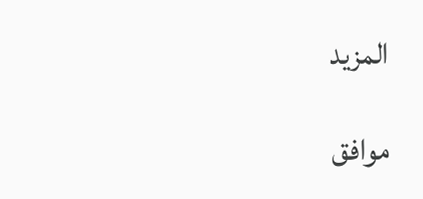المزيد

موافق